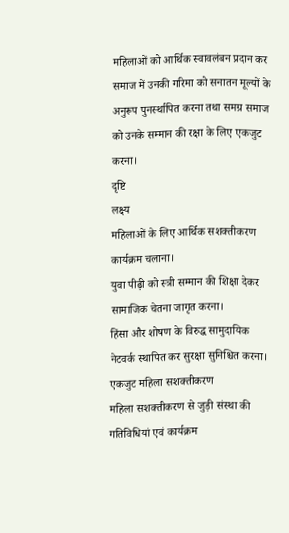महिलाओं को आर्थिक स्वावलंबन प्रदान कर समाज में उनकी गरिमा को सनातन मूल्यों के अनुरूप पुनर्स्थापित करना तथा समग्र समाज को उनके सम्मान की रक्षा के लिए एकजुट करना।
दृष्टि
लक्ष्य
महिलाओं के लिए आर्थिक सशक्तीकरण कार्यक्रम चलाना।
युवा पीढ़ी को स्त्री सम्मान की शिक्षा देकर सामाजिक चेतना जागृत करना।
हिंसा और शोषण के विरुद्ध सामुदायिक नेटवर्क स्थापित कर सुरक्षा सुनिश्चित करना।
एकजुट महिला सशक्तीकरण
महिला सशक्तीकरण से जुड़ी संस्था की गतिविधियां एवं कार्यक्रम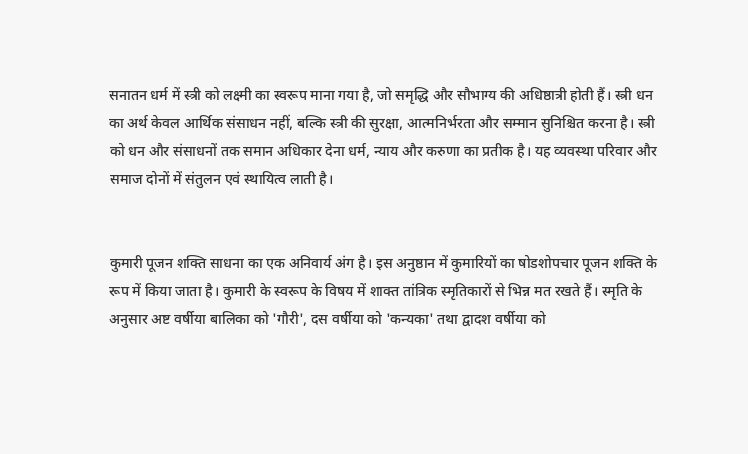सनातन धर्म में स्त्री को लक्ष्मी का स्वरूप माना गया है, जो समृद्धि और सौभाग्य की अधिष्ठात्री होती हैं। स्त्री धन का अर्थ केवल आर्थिक संसाधन नहीं, बल्कि स्त्री की सुरक्षा, आत्मनिर्भरता और सम्मान सुनिश्चित करना है। स्त्री को धन और संसाधनों तक समान अधिकार देना धर्म, न्याय और करुणा का प्रतीक है। यह व्यवस्था परिवार और समाज दोनों में संतुलन एवं स्थायित्व लाती है।


कुमारी पूजन शक्ति साधना का एक अनिवार्य अंग है। इस अनुष्ठान में कुमारियों का षोडशोपचार पूजन शक्ति के रूप में किया जाता है। कुमारी के स्वरूप के विषय में शाक्त तांत्रिक स्मृतिकारों से भिन्न मत रखते हैं। स्मृति के अनुसार अष्ट वर्षीया बालिका को 'गौरी', दस वर्षीया को 'कन्यका' तथा द्वादश वर्षीया को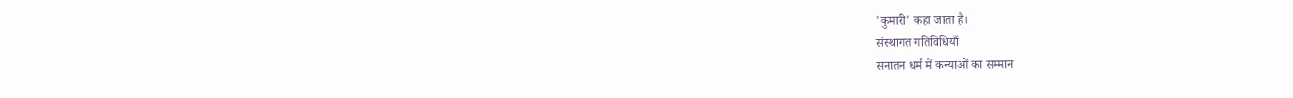'कुमारी' कहा जाता है।
संस्थागत गतिविधियाँ
सनातन धर्म में कन्याओं का सम्मान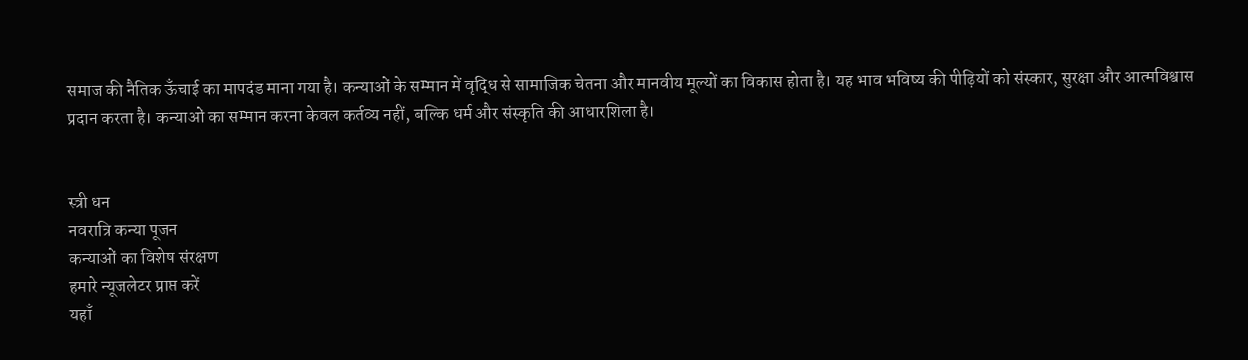समाज की नैतिक ऊँचाई का मापदंड माना गया है। कन्याओं के सम्मान में वृद्धि से सामाजिक चेतना और मानवीय मूल्यों का विकास होता है। यह भाव भविष्य की पीढ़ियों को संस्कार, सुरक्षा और आत्मविश्वास प्रदान करता है। कन्याओं का सम्मान करना केवल कर्तव्य नहीं, बल्कि धर्म और संस्कृति की आधारशिला है।


स्त्री धन
नवरात्रि कन्या पूजन
कन्याओं का विशेष संरक्षण
हमारे न्यूजलेटर प्राप्त करें
यहाँ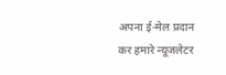अपना ई-मेल प्रदान कर हमारे न्यूजलेटर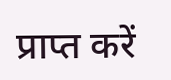प्राप्त करें